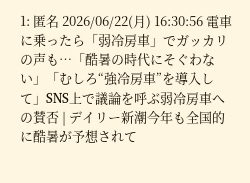1: 匿名 2026/06/22(月) 16:30:56 電車に乗ったら「弱冷房車」でガッカリの声も…「酷暑の時代にそぐわない」「むしろ“強冷房車”を導入して」SNS上で議論を呼ぶ弱冷房車への賛否 | デイリー新潮今年も全国的に酷暑が予想されて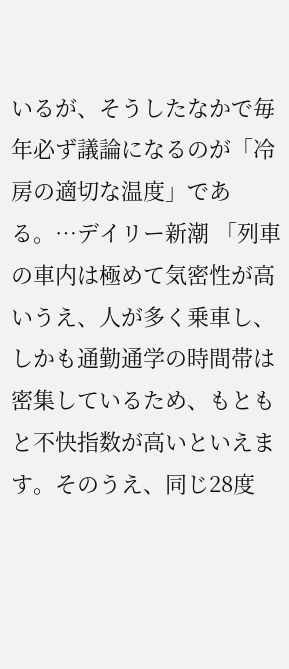いるが、そうしたなかで毎年必ず議論になるのが「冷房の適切な温度」である。…デイリー新潮 「列車の車内は極めて気密性が高いうえ、人が多く乗車し、しかも通勤通学の時間帯は密集しているため、もともと不快指数が高いといえます。そのうえ、同じ28度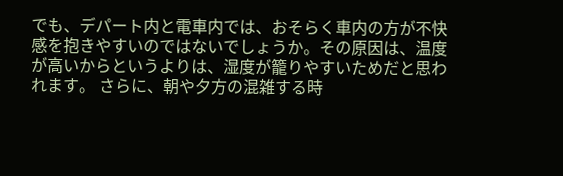でも、デパート内と電車内では、おそらく車内の方が不快感を抱きやすいのではないでしょうか。その原因は、温度が高いからというよりは、湿度が籠りやすいためだと思われます。 さらに、朝や夕方の混雑する時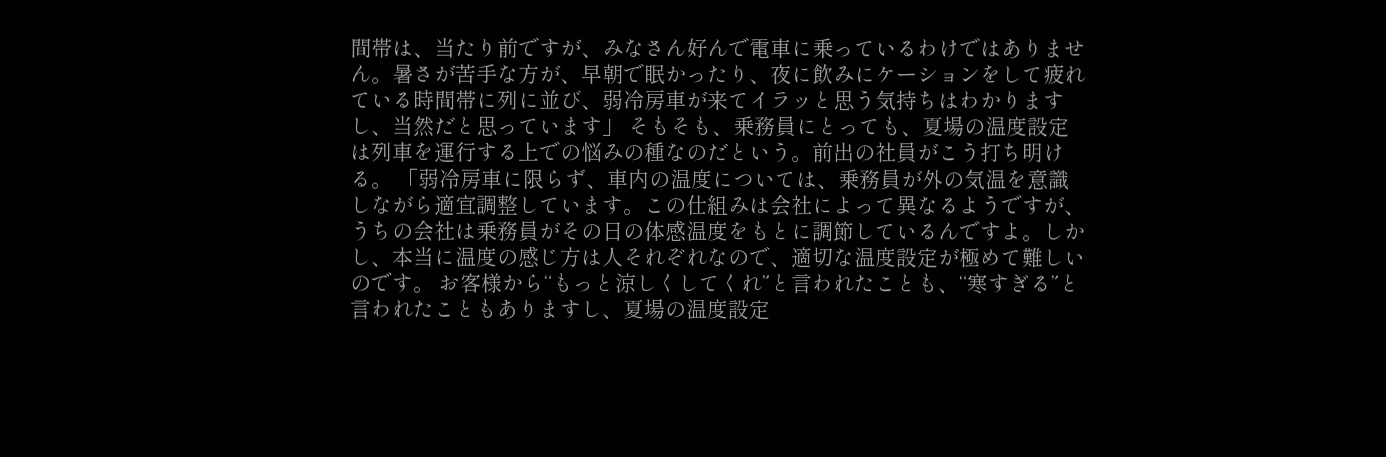間帯は、当たり前ですが、みなさん好んで電車に乗っているわけではありません。暑さが苦手な方が、早朝で眠かったり、夜に飲みにケーションをして疲れている時間帯に列に並び、弱冷房車が来てイラッと思う気持ちはわかりますし、当然だと思っています」 そもそも、乗務員にとっても、夏場の温度設定は列車を運行する上での悩みの種なのだという。前出の社員がこう打ち明ける。 「弱冷房車に限らず、車内の温度については、乗務員が外の気温を意識しながら適宜調整しています。この仕組みは会社によって異なるようですが、うちの会社は乗務員がその日の体感温度をもとに調節しているんですよ。しかし、本当に温度の感じ方は人それぞれなので、適切な温度設定が極めて難しいのです。 お客様から“もっと涼しくしてくれ”と言われたことも、“寒すぎる”と言われたこともありますし、夏場の温度設定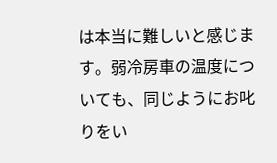は本当に難しいと感じます。弱冷房車の温度についても、同じようにお叱りをい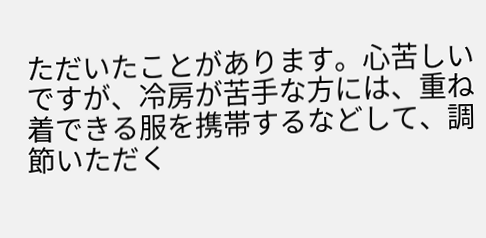ただいたことがあります。心苦しいですが、冷房が苦手な方には、重ね着できる服を携帯するなどして、調節いただく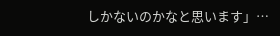しかないのかなと思います」…